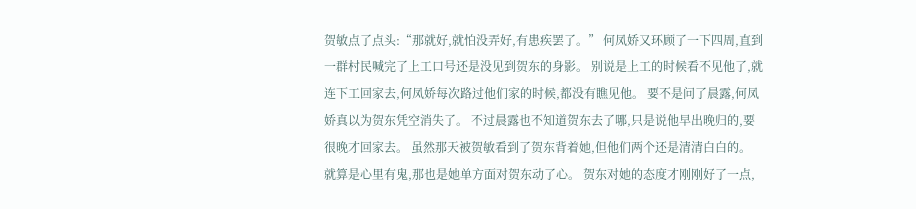贺敏点了点头:“那就好,就怕没弄好,有患疾罢了。” 何凤娇又环顾了一下四周,直到一群村民喊完了上工口号还是没见到贺东的身影。 别说是上工的时候看不见他了,就连下工回家去,何凤娇每次路过他们家的时候,都没有瞧见他。 要不是问了晨露,何凤娇真以为贺东凭空消失了。 不过晨露也不知道贺东去了哪,只是说他早出晚归的,要很晚才回家去。 虽然那天被贺敏看到了贺东背着她,但他们两个还是清清白白的。 就算是心里有鬼,那也是她单方面对贺东动了心。 贺东对她的态度才刚刚好了一点,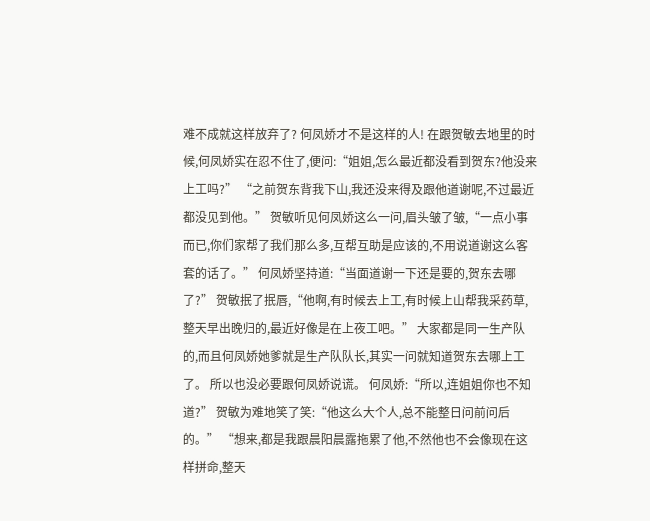难不成就这样放弃了? 何凤娇才不是这样的人! 在跟贺敏去地里的时候,何凤娇实在忍不住了,便问:“姐姐,怎么最近都没看到贺东?他没来上工吗?” “之前贺东背我下山,我还没来得及跟他道谢呢,不过最近都没见到他。” 贺敏听见何凤娇这么一问,眉头皱了皱,“一点小事而已,你们家帮了我们那么多,互帮互助是应该的,不用说道谢这么客套的话了。” 何凤娇坚持道:“当面道谢一下还是要的,贺东去哪了?” 贺敏抿了抿唇,“他啊,有时候去上工,有时候上山帮我采药草,整天早出晚归的,最近好像是在上夜工吧。” 大家都是同一生产队的,而且何凤娇她爹就是生产队队长,其实一问就知道贺东去哪上工了。 所以也没必要跟何凤娇说谎。 何凤娇:“所以,连姐姐你也不知道?” 贺敏为难地笑了笑:“他这么大个人,总不能整日问前问后的。” “想来,都是我跟晨阳晨露拖累了他,不然他也不会像现在这样拼命,整天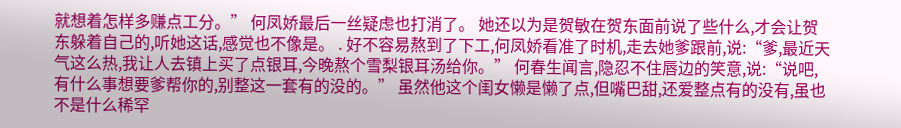就想着怎样多赚点工分。” 何凤娇最后一丝疑虑也打消了。 她还以为是贺敏在贺东面前说了些什么,才会让贺东躲着自己的,听她这话,感觉也不像是。 . 好不容易熬到了下工,何凤娇看准了时机,走去她爹跟前,说:“爹,最近天气这么热,我让人去镇上买了点银耳,今晚熬个雪梨银耳汤给你。” 何春生闻言,隐忍不住唇边的笑意,说:“说吧,有什么事想要爹帮你的,别整这一套有的没的。” 虽然他这个闺女懒是懒了点,但嘴巴甜,还爱整点有的没有,虽也不是什么稀罕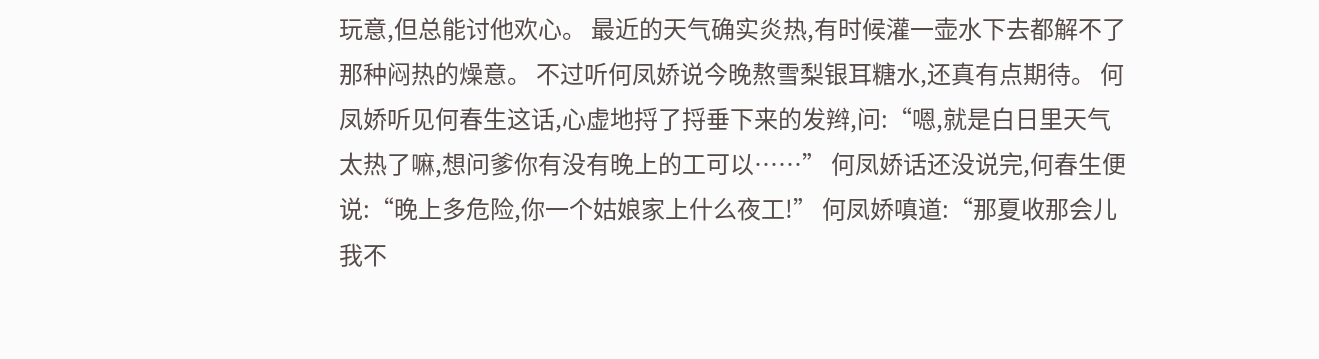玩意,但总能讨他欢心。 最近的天气确实炎热,有时候灌一壶水下去都解不了那种闷热的燥意。 不过听何凤娇说今晚熬雪梨银耳糖水,还真有点期待。 何凤娇听见何春生这话,心虚地捋了捋垂下来的发辫,问:“嗯,就是白日里天气太热了嘛,想问爹你有没有晚上的工可以……” 何凤娇话还没说完,何春生便说:“晚上多危险,你一个姑娘家上什么夜工!” 何凤娇嗔道:“那夏收那会儿我不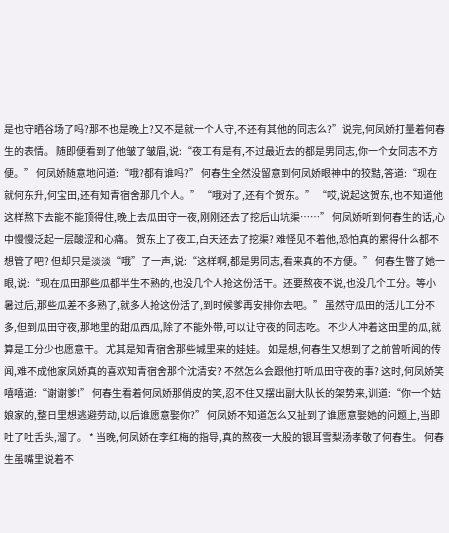是也守晒谷场了吗?那不也是晚上?又不是就一个人守,不还有其他的同志么?”说完,何凤娇打量着何春生的表情。 随即便看到了他皱了皱眉,说:“夜工有是有,不过最近去的都是男同志,你一个女同志不方便。” 何凤娇随意地问道:“哦?都有谁吗?” 何春生全然没留意到何凤娇眼神中的狡黠,答道:“现在就何东升,何宝田,还有知青宿舍那几个人。” “哦对了,还有个贺东。” “哎,说起这贺东,也不知道他这样熬下去能不能顶得住,晚上去瓜田守一夜,刚刚还去了挖后山坑渠……” 何凤娇听到何春生的话,心中慢慢泛起一层酸涩和心痛。 贺东上了夜工,白天还去了挖渠? 难怪见不着他,恐怕真的累得什么都不想管了吧? 但却只是淡淡“哦”了一声,说:“这样啊,都是男同志,看来真的不方便。” 何春生瞥了她一眼,说:“现在瓜田那些瓜都半生不熟的,也没几个人抢这份活干。还要熬夜不说,也没几个工分。等小暑过后,那些瓜差不多熟了,就多人抢这份活了,到时候爹再安排你去吧。” 虽然守瓜田的活儿工分不多,但到瓜田守夜,那地里的甜瓜西瓜,除了不能外带,可以让守夜的同志吃。 不少人冲着这田里的瓜,就算是工分少也愿意干。 尤其是知青宿舍那些城里来的娃娃。 如是想,何春生又想到了之前曾听闻的传闻,难不成他家凤娇真的喜欢知青宿舍那个沈清安? 不然怎么会跟他打听瓜田守夜的事? 这时,何凤娇笑嘻嘻道:“谢谢爹!” 何春生看着何凤娇那俏皮的笑,忍不住又摆出副大队长的架势来,训道:“你一个姑娘家的,整日里想逃避劳动,以后谁愿意娶你?” 何凤娇不知道怎么又扯到了谁愿意娶她的问题上,当即吐了吐舌头,溜了。 * 当晚,何凤娇在李红梅的指导,真的熬夜一大股的银耳雪梨汤孝敬了何春生。 何春生虽嘴里说着不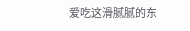爱吃这滑腻腻的东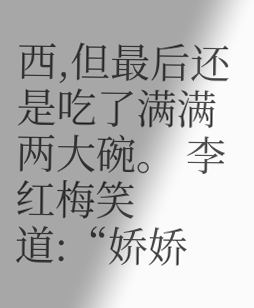西,但最后还是吃了满满两大碗。 李红梅笑道:“娇娇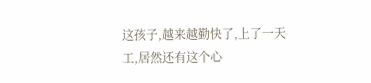这孩子,越来越勤快了,上了一天工,居然还有这个心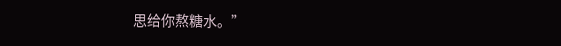思给你熬糖水。”